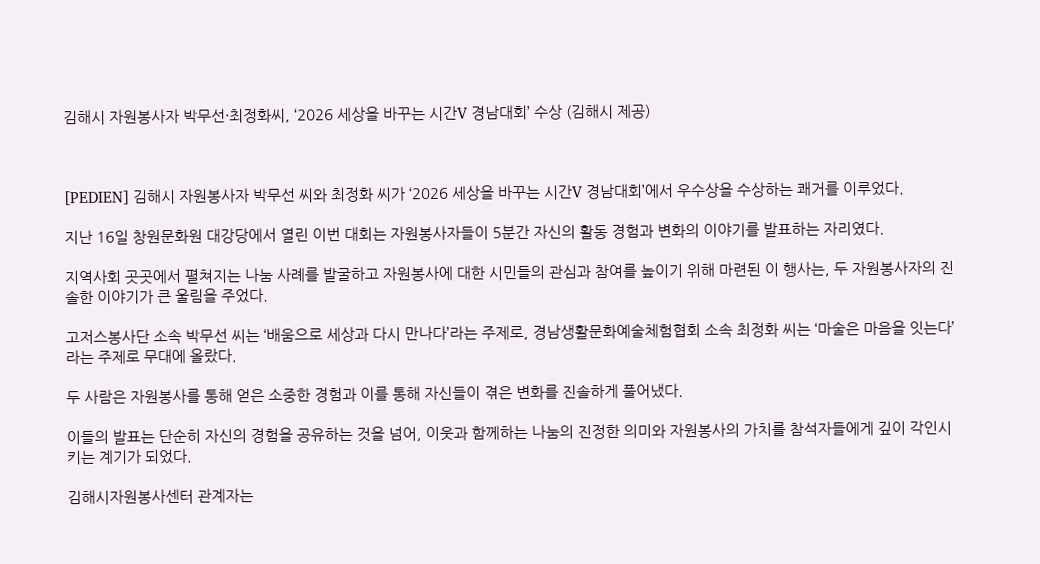김해시 자원봉사자 박무선·최정화씨, ‘2026 세상을 바꾸는 시간V 경남대회’ 수상 (김해시 제공)



[PEDIEN] 김해시 자원봉사자 박무선 씨와 최정화 씨가 ‘2026 세상을 바꾸는 시간V 경남대회’에서 우수상을 수상하는 쾌거를 이루었다.

지난 16일 창원문화원 대강당에서 열린 이번 대회는 자원봉사자들이 5분간 자신의 활동 경험과 변화의 이야기를 발표하는 자리였다.

지역사회 곳곳에서 펼쳐지는 나눔 사례를 발굴하고 자원봉사에 대한 시민들의 관심과 참여를 높이기 위해 마련된 이 행사는, 두 자원봉사자의 진솔한 이야기가 큰 울림을 주었다.

고저스봉사단 소속 박무선 씨는 ‘배움으로 세상과 다시 만나다’라는 주제로, 경남생활문화예술체험협회 소속 최정화 씨는 ‘마술은 마음을 잇는다’라는 주제로 무대에 올랐다.

두 사람은 자원봉사를 통해 얻은 소중한 경험과 이를 통해 자신들이 겪은 변화를 진솔하게 풀어냈다.

이들의 발표는 단순히 자신의 경험을 공유하는 것을 넘어, 이웃과 함께하는 나눔의 진정한 의미와 자원봉사의 가치를 참석자들에게 깊이 각인시키는 계기가 되었다.

김해시자원봉사센터 관계자는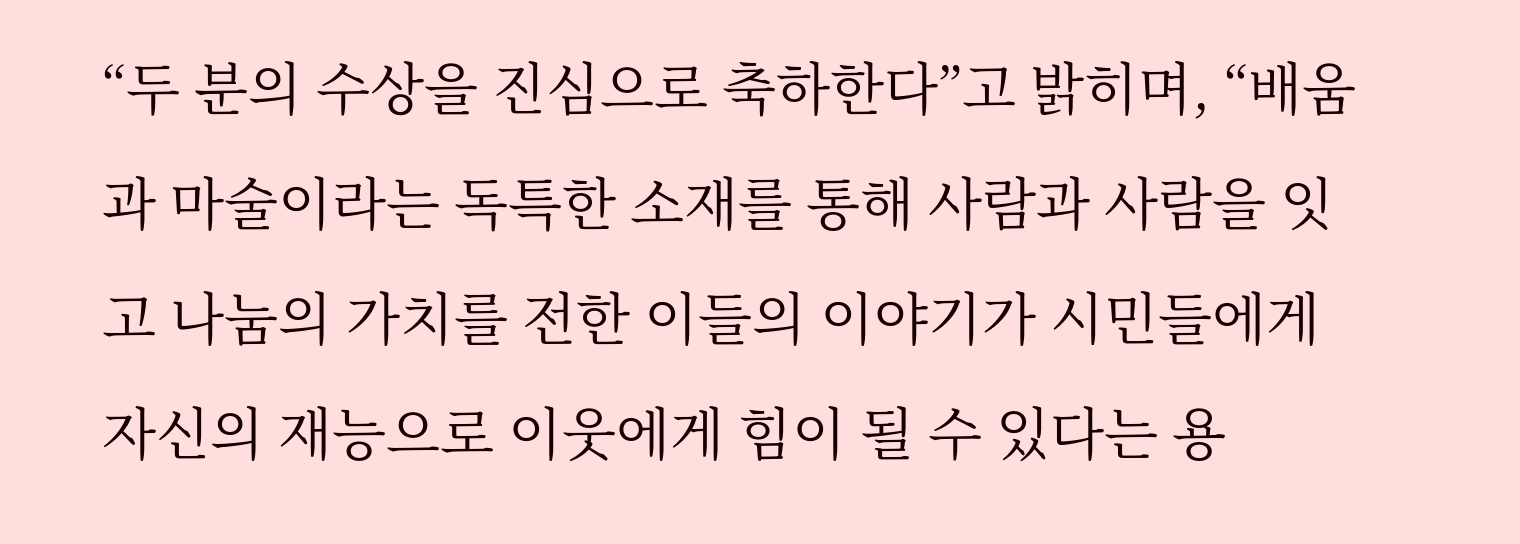“두 분의 수상을 진심으로 축하한다”고 밝히며, “배움과 마술이라는 독특한 소재를 통해 사람과 사람을 잇고 나눔의 가치를 전한 이들의 이야기가 시민들에게 자신의 재능으로 이웃에게 힘이 될 수 있다는 용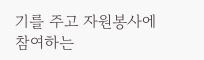기를 주고 자원봉사에 참여하는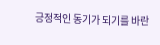긍정적인 동기가 되기를 바란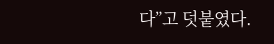다”고 덧붙였다.